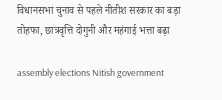विधानसभा चुनाव से पहले नीतीश सरकार का बड़ा तोहफा, छात्रवृत्ति दोगुनी और महंगाई भत्ता बढ़ा

assembly elections Nitish government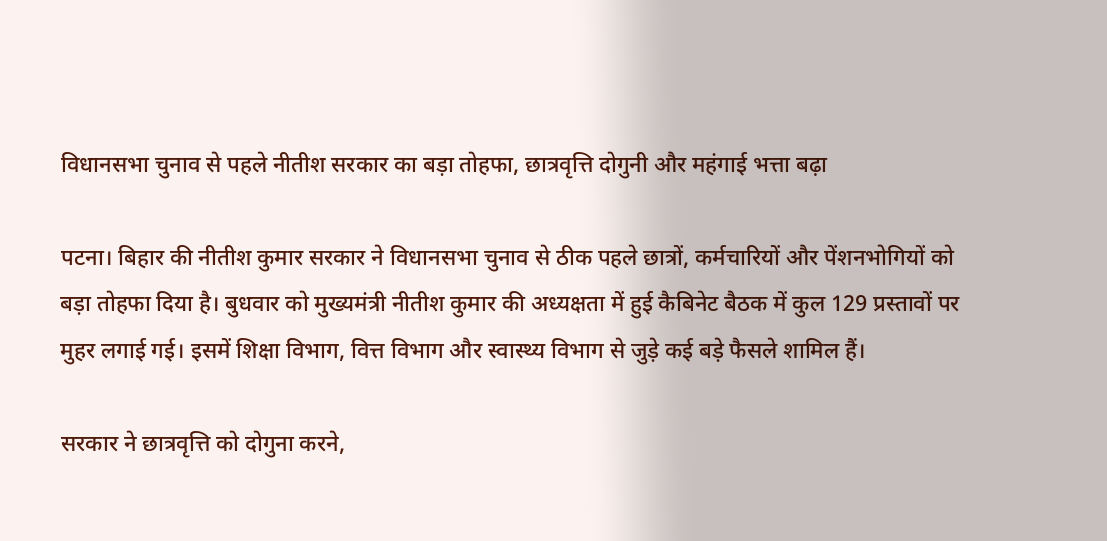विधानसभा चुनाव से पहले नीतीश सरकार का बड़ा तोहफा, छात्रवृत्ति दोगुनी और महंगाई भत्ता बढ़ा

पटना। बिहार की नीतीश कुमार सरकार ने विधानसभा चुनाव से ठीक पहले छात्रों, कर्मचारियों और पेंशनभोगियों को बड़ा तोहफा दिया है। बुधवार को मुख्यमंत्री नीतीश कुमार की अध्यक्षता में हुई कैबिनेट बैठक में कुल 129 प्रस्तावों पर मुहर लगाई गई। इसमें शिक्षा विभाग, वित्त विभाग और स्वास्थ्य विभाग से जुड़े कई बड़े फैसले शामिल हैं।

सरकार ने छात्रवृत्ति को दोगुना करने,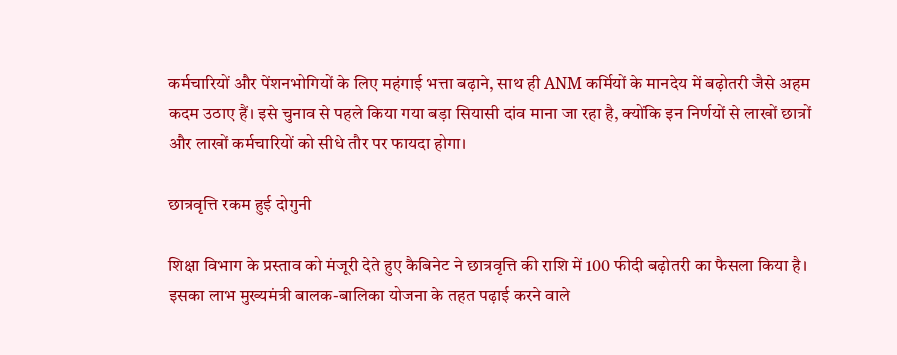कर्मचारियों और पेंशनभोगियों के लिए महंगाई भत्ता बढ़ाने, साथ ही ANM कर्मियों के मानदेय में बढ़ोतरी जैसे अहम कदम उठाए हैं। इसे चुनाव से पहले किया गया बड़ा सियासी दांव माना जा रहा है, क्योंकि इन निर्णयों से लाखों छात्रों और लाखों कर्मचारियों को सीधे तौर पर फायदा होगा।

छात्रवृत्ति रकम हुई दोगुनी

शिक्षा विभाग के प्रस्ताव को मंजूरी देते हुए कैबिनेट ने छात्रवृत्ति की राशि में 100 फीदी बढ़ोतरी का फैसला किया है। इसका लाभ मुख्यमंत्री बालक-बालिका योजना के तहत पढ़ाई करने वाले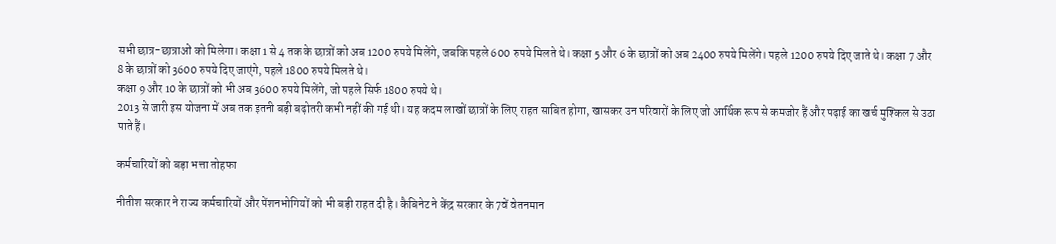सभी छात्र-छात्राओं को मिलेगा। कक्षा 1 से 4 तक के छात्रों को अब 1200 रुपये मिलेंगे, जबकि पहले 600 रुपये मिलते थे। कक्षा 5 और 6 के छात्रों को अब 2400 रुपये मिलेंगे। पहले 1200 रुपये दिए जाते थे। कक्षा 7 और 8 के छात्रों को 3600 रुपये दिए जाएंगे, पहले 1800 रुपये मिलते थे।
कक्षा 9 और 10 के छात्रों को भी अब 3600 रुपये मिलेंगे, जो पहले सिर्फ 1800 रुपये थे।
2013 से जारी इस योजना में अब तक इतनी बड़ी बढ़ोतरी कभी नहीं की गई थी। यह कदम लाखों छात्रों के लिए राहत साबित होगा, खासकर उन परिवारों के लिए जो आर्थिक रूप से कमजोर हैं और पढ़ाई का खर्च मुश्किल से उठा पाते हैं।

कर्मचारियों को बड़ा भत्ता तोहफा

नीतीश सरकार ने राज्य कर्मचारियों और पेंशनभोगियों को भी बड़ी राहत दी है। कैबिनेट ने केंद्र सरकार के 7वें वेतनमान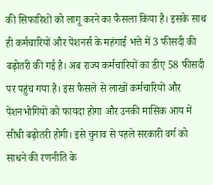की सिफारिशों को लागू करने का फैसला किया है। इसके साथ ही कर्मचारियों और पेंशनर्स के महंगाई भत्ते में 3 फीसदी की बढ़ोतरी की गई है। अब राज्य कर्मचारियों का डीए 58 फीसदी पर पहुंच गया है। इस फैसले से लाखों कर्मचारियों और पेंशनभोगियों को फायदा होगा और उनकी मासिक आय में सीधी बढ़ोतरी होगी। इसे चुनाव से पहले सरकारी वर्ग को साधने की रणनीति के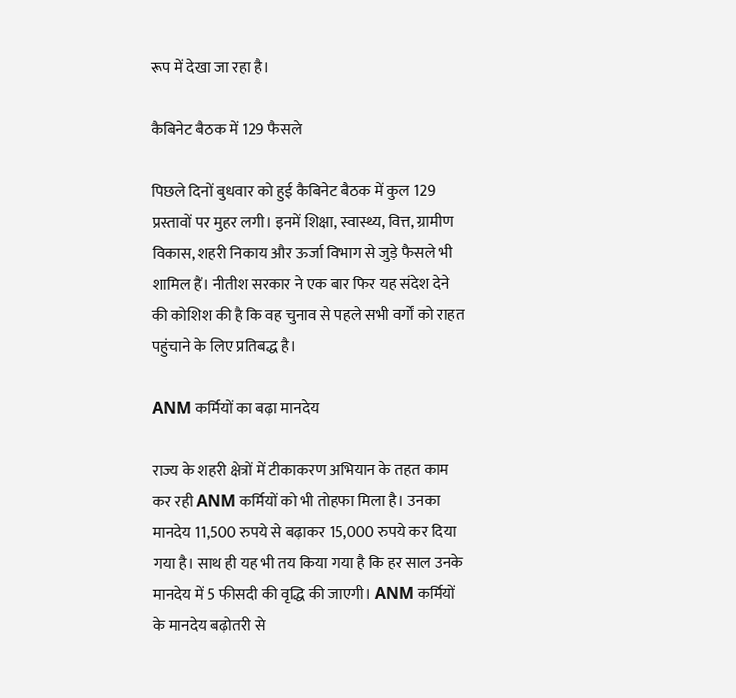रूप में देखा जा रहा है।

कैबिनेट बैठक में 129 फैसले

पिछले दिनों बुधवार को हुई कैबिनेट बैठक में कुल 129 प्रस्तावों पर मुहर लगी। इनमें शिक्षा, स्वास्थ्य, वित्त, ग्रामीण विकास, शहरी निकाय और ऊर्जा विभाग से जुड़े फैसले भी शामिल हैं। नीतीश सरकार ने एक बार फिर यह संदेश देने की कोशिश की है कि वह चुनाव से पहले सभी वर्गों को राहत पहुंचाने के लिए प्रतिबद्ध है।

ANM कर्मियों का बढ़ा मानदेय

राज्य के शहरी क्षेत्रों में टीकाकरण अभियान के तहत काम कर रही ANM कर्मियों को भी तोहफा मिला है। उनका मानदेय 11,500 रुपये से बढ़ाकर 15,000 रुपये कर दिया गया है। साथ ही यह भी तय किया गया है कि हर साल उनके मानदेय में 5 फीसदी की वृद्धि की जाएगी। ANM कर्मियों के मानदेय बढ़ोतरी से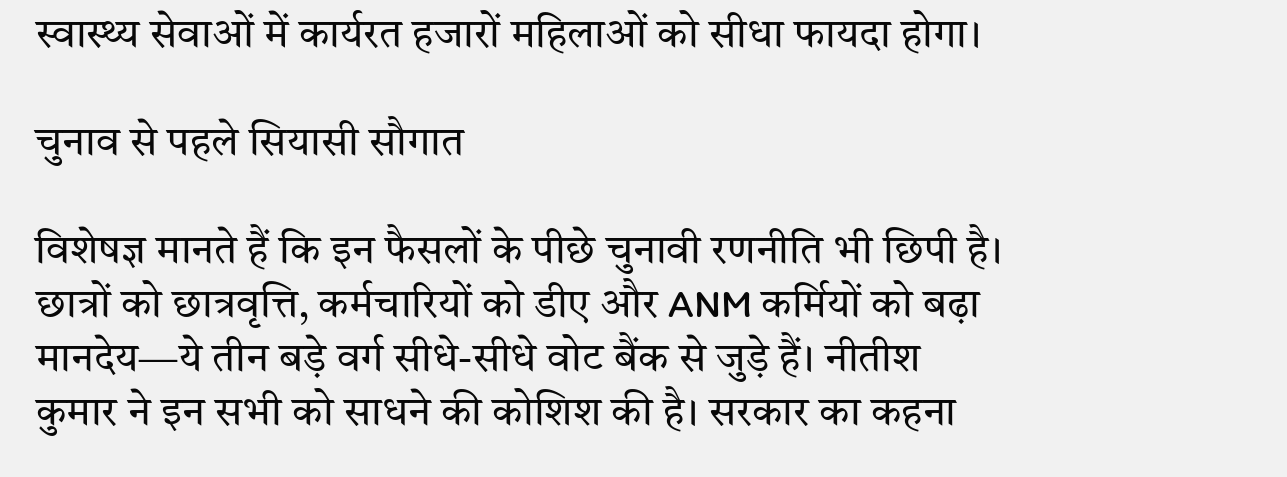स्वास्थ्य सेवाओं में कार्यरत हजारों महिलाओं को सीधा फायदा होगा।

चुनाव से पहले सियासी सौगात

विशेषज्ञ मानते हैं कि इन फैसलों के पीछे चुनावी रणनीति भी छिपी है। छात्रों को छात्रवृत्ति, कर्मचारियों को डीए और ANM कर्मियों को बढ़ा मानदेय—ये तीन बड़े वर्ग सीधे-सीधे वोट बैंक से जुड़े हैं। नीतीश कुमार ने इन सभी को साधने की कोशिश की है। सरकार का कहना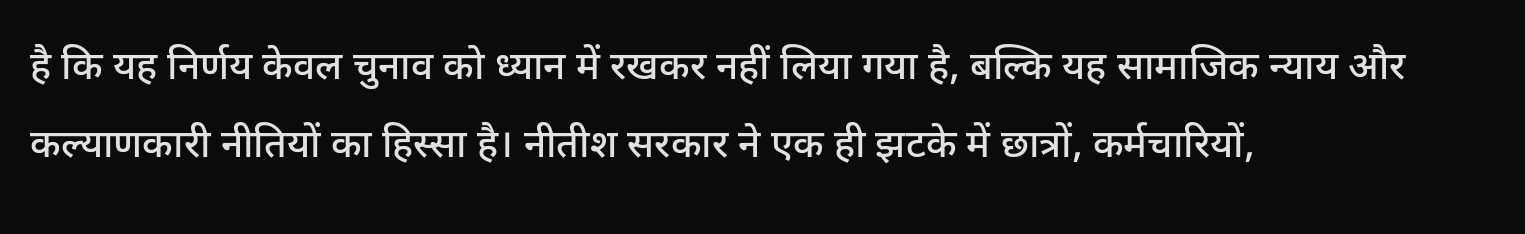है कि यह निर्णय केवल चुनाव को ध्यान में रखकर नहीं लिया गया है, बल्कि यह सामाजिक न्याय और कल्याणकारी नीतियों का हिस्सा है। नीतीश सरकार ने एक ही झटके में छात्रों, कर्मचारियों,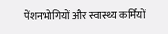पेंशनभोगियों और स्वास्थ्य कर्मियों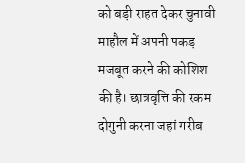को बड़ी राहत देकर चुनावी माहौल में अपनी पकड़ मजबूत करने की कोशिश की है। छात्रवृत्ति की रकम दोगुनी करना जहां गरीब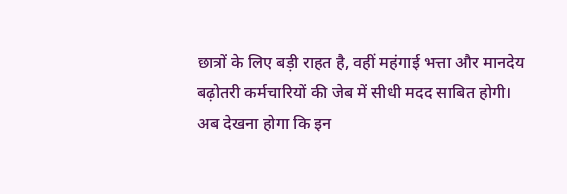छात्रों के लिए बड़ी राहत है, वहीं महंगाई भत्ता और मानदेय बढ़ोतरी कर्मचारियों की जेब में सीधी मदद साबित होगी। अब देखना होगा कि इन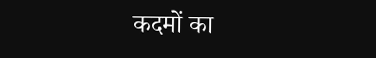कदमों का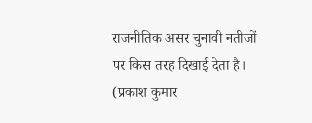राजनीतिक असर चुनावी नतीजों पर किस तरह दिखाई देता है। (प्रकाश कुमार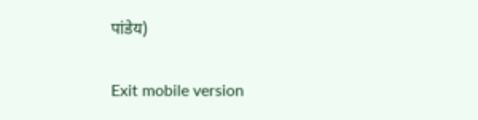पांडेय)

Exit mobile version